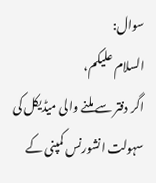سوال:
السلام علیکم،
اگر دفتر سے ملنے والی میڈیکل کی سہولت انشورنس کمپنی کے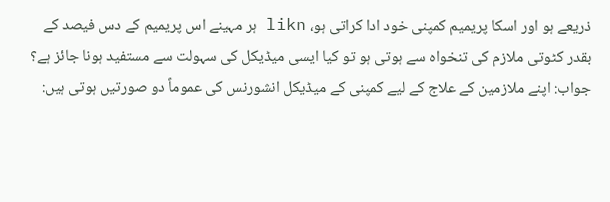ذریعے ہو اور اسکا پریمیم کمپنی خود ادا کراتی ہو، likn ہر مہینے اس پریمیم کے دس فیصد کے بقدر کٹوتی ملازم کی تنخواہ سے ہوتی ہو تو کیا ایسی میڈیکل کی سہولت سے مستفید ہونا جائز ہے؟
جواب: اپنے ملازمین کے علاج کے لیے کمپنی کے میڈیکل انشورنس کی عموماً دو صورتیں ہوتی ہیں: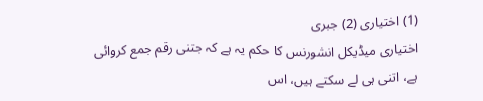(1) اختیاری (2) جبری
اختیاری میڈیکل انشورنس کا حکم یہ ہے کہ جتنی رقم جمع کروائی ہے، اتنی ہی لے سکتے ہیں، اس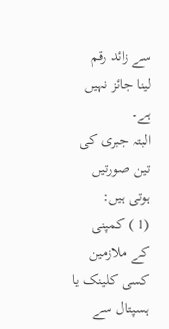سے زائد رقم لینا جائز نہیں ہے۔
البتہ جبری کی تین صورتیں ہوتی ہیں:
(1 ) کمپنی کے ملازمین کسی کلینک یا ہسپتال سے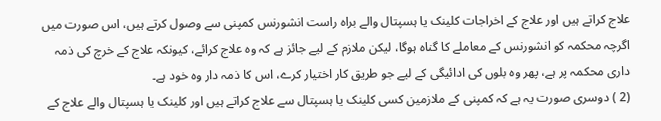علاج کراتے ہیں اور علاج کے اخراجات کلینک یا ہسپتال والے براہ راست انشورنس کمپنی سے وصول کرتے ہیں، اس صورت میں اگرچہ محکمہ کو انشورنس کے معاملے کا گناہ ہوگا، لیکن ملازم کے لیے جائز ہے کہ وہ علاج کرائے، کیونکہ علاج کے خرچ کی ذمہ داری محکمہ پر ہے، پهر وہ بلوں کی ادائیگی کے لیے جو طریق کار اختیار کرے، اس کا ذمہ دار وہ خود ہے۔
(2 ) دوسری صورت یہ ہے کہ کمپنی کے ملازمین کسی کلینک یا ہسپتال سے علاج کراتے ہیں اور کلینک یا ہسپتال والے علاج کے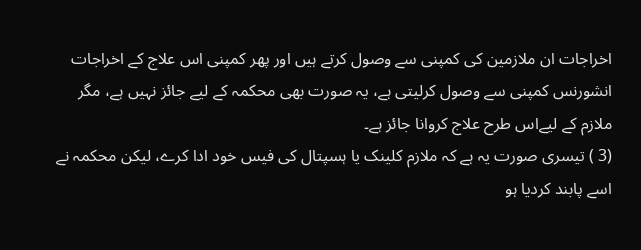اخراجات ان ملازمین کی کمپنی سے وصول کرتے ہیں اور پھر کمپنی اس علاج کے اخراجات انشورنس کمپنی سے وصول کرلیتی ہے، یہ صورت بهی محکمہ کے لیے جائز نہیں ہے، مگر ملازم کے لیےاس طرح علاج کروانا جائز ہے۔
(3 ) تیسری صورت یہ ہے کہ ملازم کلینک یا ہسپتال کی فیس خود ادا کرے، لیکن محکمہ نے اسے پابند کردیا ہو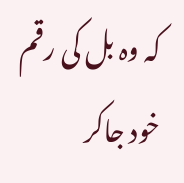کہ وہ بل کی رقم خود جاکر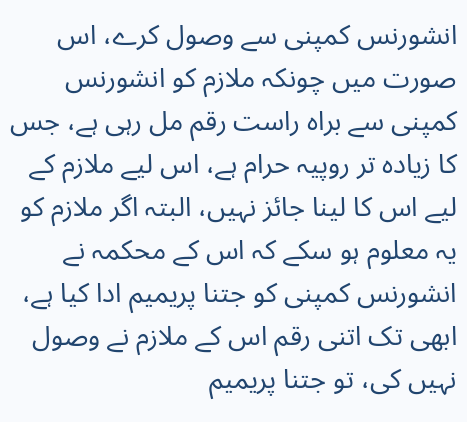انشورنس کمپنی سے وصول کرے، اس صورت میں چونکہ ملازم کو انشورنس کمپنی سے براہ راست رقم مل رہی ہے، جس کا زیادہ تر روپیہ حرام ہے، اس لیے ملازم کے لیے اس کا لینا جائز نہیں، البتہ اگر ملازم کو یہ معلوم ہو سکے کہ اس کے محکمہ نے انشورنس کمپنی کو جتنا پریمیم ادا کیا ہے، ابهی تک اتنی رقم اس کے ملازم نے وصول نہیں کی، تو جتنا پریمیم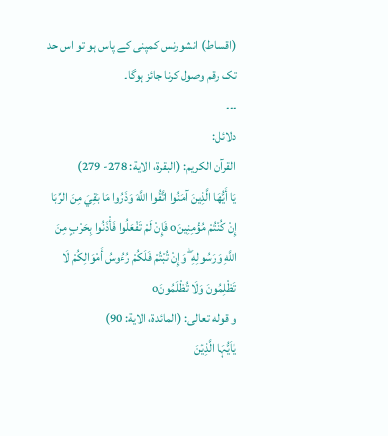(اقساط) انشورنس کمپنی کے پاس ہو تو اس حد تک رقم وصول کرنا جائز ہوگا۔
۔۔۔
دلائل:
القرآن الکریم: (البقرۃ، الایة: 278- 279)
يَا أَيُّهَا الَّذِينَ آمَنُوا اتَّقُوا اللَّهَ وَذَرُوا مَا بَقِيَ مِنَ الرِّبَا إِنْ كُنْتُمْ مُؤْمِنِينَo فَإِنْ لَمْ تَفْعَلُوا فَأْذَنُوا بِحَرْبٍ مِنَ اللَّهِ وَرَسُولِهِ ۖ وَإِنْ تُبْتُمْ فَلَكُمْ رُءُوسُ أَمْوَالِكُمْ لَا تَظْلِمُونَ وَلَا تُظْلَمُونَo
و قوله تعالی: (المائدۃ، الایة: 90)
یٰاَیُّہَا الَّذِیۡنَ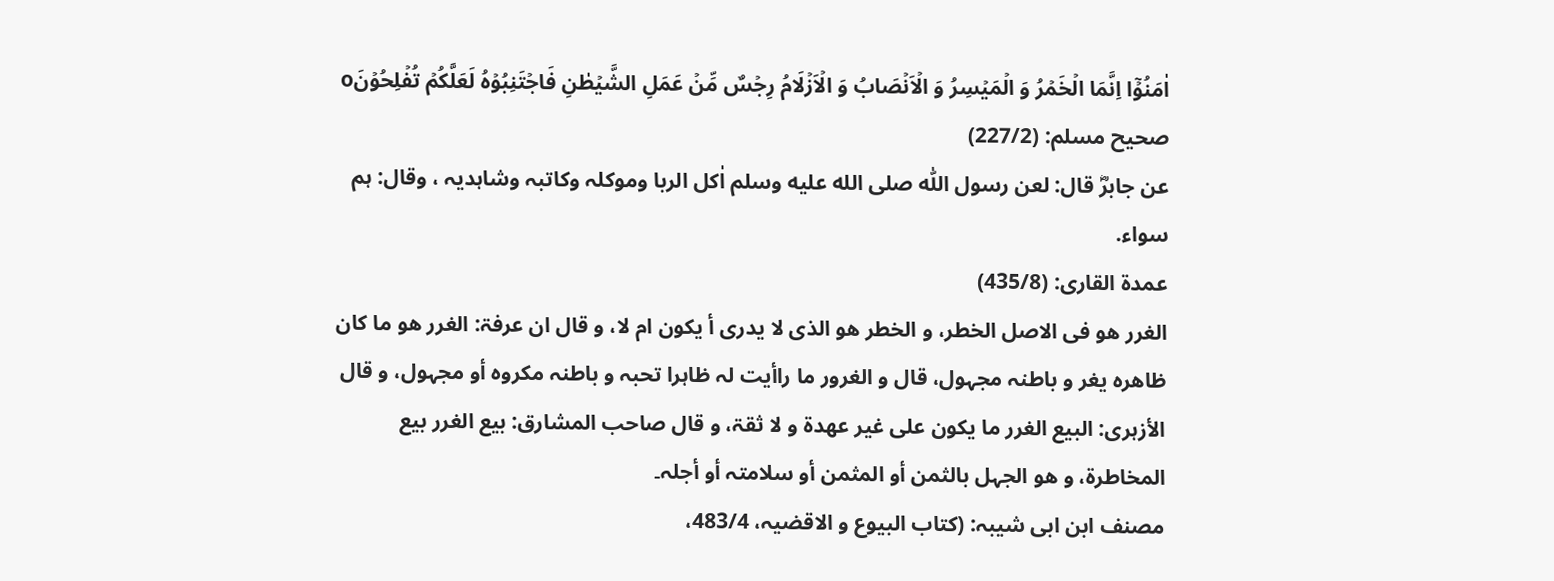اٰمَنُوۡۤا اِنَّمَا الۡخَمۡرُ وَ الۡمَیۡسِرُ وَ الۡاَنۡصَابُ وَ الۡاَزۡلَامُ رِجۡسٌ مِّنۡ عَمَلِ الشَّیۡطٰنِ فَاجۡتَنِبُوۡہُ لَعَلَّکُمۡ تُفۡلِحُوۡنَo
صحیح مسلم: (227/2)
عن جابرؓ قال: لعن رسول اللّٰہ صلى الله عليه وسلم اٰکل الربا وموکلہ وکاتبہ وشاہدیہ ، وقال: ہم سواء.
عمدۃ القاری: (435/8)
الغرر ھو فی الاصل الخطر، و الخطر ھو الذی لا یدری أ یکون ام لا، و قال ان عرفۃ: الغرر ھو ما کان ظاھرہ یغر و باطنہ مجہول، قال و الغرور ما راأیت لہ ظاہرا تحبہ و باطنہ مکروہ أو مجہول، و قال الأزہری: البیع الغرر ما یکون علی غیر عھدۃ و لا ثقۃ، و قال صاحب المشارق: بیع الغرر بیع المخاطرۃ، و ھو الجہل بالثمن أو المثمن أو سلامتہ أو أجلہ۔
مصنف ابن ابی شیبہ: (کتاب البیوع و الاقضیہ، 483/4،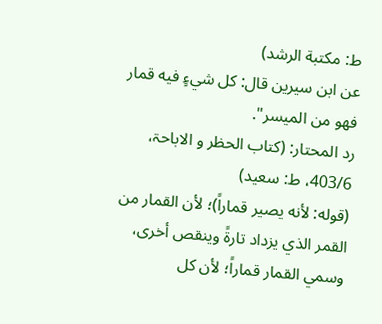ط: مکتبة الرشد)
عن ابن سیرین قال: کل شيءٍ فیه قمار فهو من المیسر".
رد المحتار: (کتاب الحظر و الاباحۃ، 403/6، ط: سعید)
(قوله: لأنه يصير قماراً)؛ لأن القمار من القمر الذي يزداد تارةً وينقص أخرى، وسمي القمار قماراً؛ لأن كل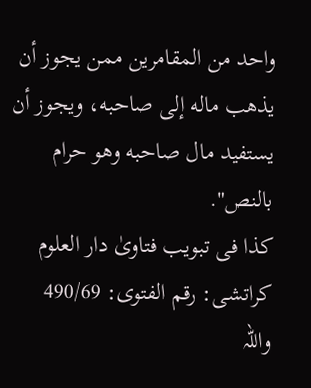واحد من المقامرين ممن يجوز أن يذهب ماله إلى صاحبه، ويجوز أن يستفيد مال صاحبه وهو حرام بالنص".
کذا فی تبویب فتاویٰ دار العلوم کراتشی: رقم الفتوی: 490/69
واللہ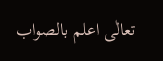تعالٰی اعلم بالصواب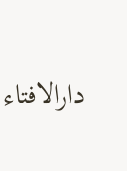دارالافتاء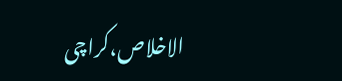الاخلاص،کراچی